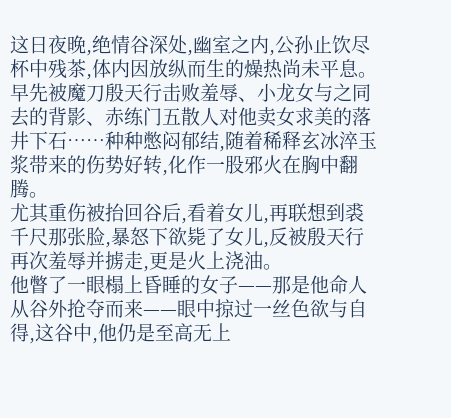这日夜晚,绝情谷深处,幽室之内,公孙止饮尽杯中残茶,体内因放纵而生的燥热尚未平息。
早先被魔刀殷天行击败羞辱、小龙女与之同去的背影、赤练门五散人对他卖女求美的落井下石……种种憋闷郁结,随着稀释玄冰淬玉浆带来的伤势好转,化作一股邪火在胸中翻腾。
尤其重伤被抬回谷后,看着女儿,再联想到裘千尺那张脸,暴怒下欲毙了女儿,反被殷天行再次羞辱并掳走,更是火上浇油。
他瞥了一眼榻上昏睡的女子——那是他命人从谷外抢夺而来——眼中掠过一丝色欲与自得,这谷中,他仍是至高无上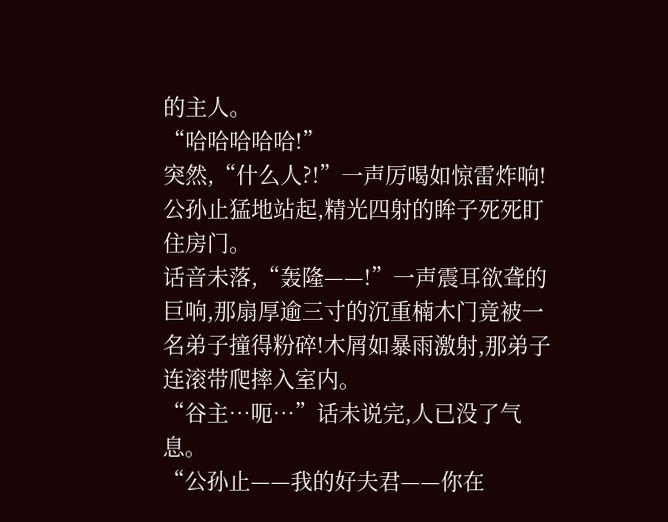的主人。
“哈哈哈哈哈!”
突然,“什么人?!”一声厉喝如惊雷炸响!公孙止猛地站起,精光四射的眸子死死盯住房门。
话音未落,“轰隆——!”一声震耳欲聋的巨响,那扇厚逾三寸的沉重楠木门竟被一名弟子撞得粉碎!木屑如暴雨激射,那弟子连滚带爬摔入室内。
“谷主…呃…”话未说完,人已没了气息。
“公孙止——我的好夫君——你在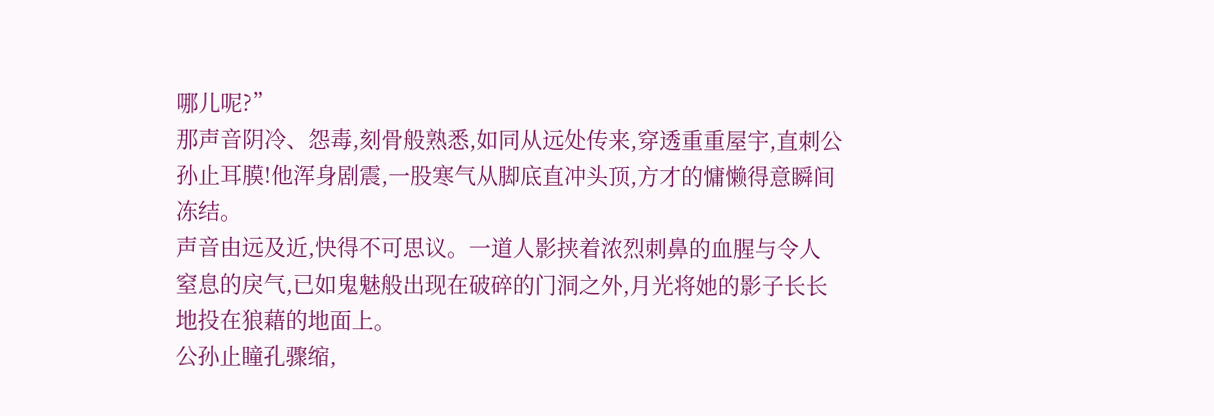哪儿呢?”
那声音阴冷、怨毒,刻骨般熟悉,如同从远处传来,穿透重重屋宇,直刺公孙止耳膜!他浑身剧震,一股寒气从脚底直冲头顶,方才的慵懒得意瞬间冻结。
声音由远及近,快得不可思议。一道人影挟着浓烈刺鼻的血腥与令人窒息的戾气,已如鬼魅般出现在破碎的门洞之外,月光将她的影子长长地投在狼藉的地面上。
公孙止瞳孔骤缩,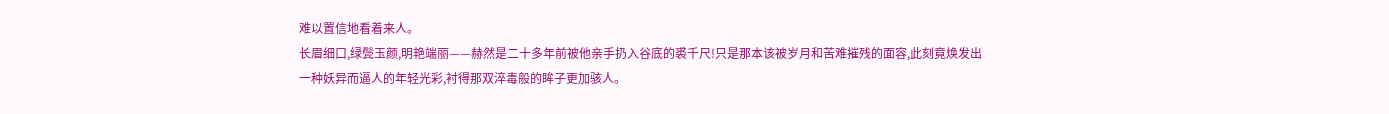难以置信地看着来人。
长眉细口,绿鬓玉颜,明艳端丽——赫然是二十多年前被他亲手扔入谷底的裘千尺!只是那本该被岁月和苦难摧残的面容,此刻竟焕发出一种妖异而逼人的年轻光彩,衬得那双淬毒般的眸子更加骇人。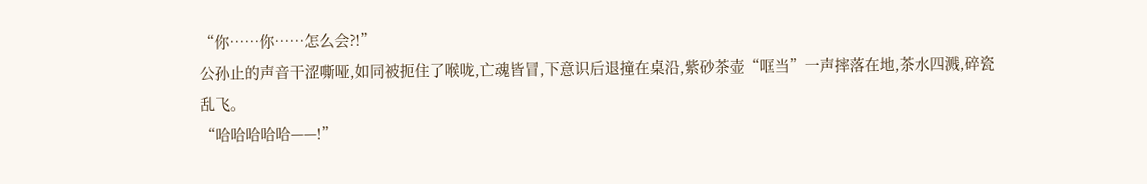“你……你……怎么会?!”
公孙止的声音干涩嘶哑,如同被扼住了喉咙,亡魂皆冒,下意识后退撞在桌沿,紫砂茶壶“哐当”一声摔落在地,茶水四溅,碎瓷乱飞。
“哈哈哈哈哈——!”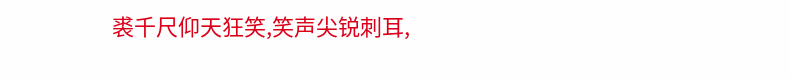裘千尺仰天狂笑,笑声尖锐刺耳,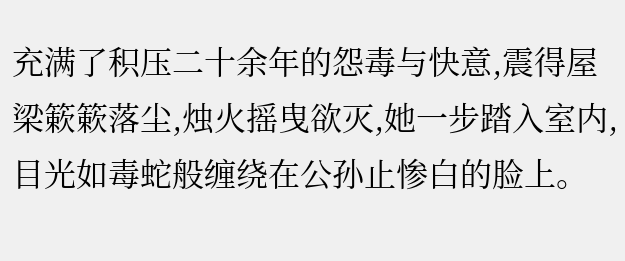充满了积压二十余年的怨毒与快意,震得屋梁簌簌落尘,烛火摇曳欲灭,她一步踏入室内,目光如毒蛇般缠绕在公孙止惨白的脸上。